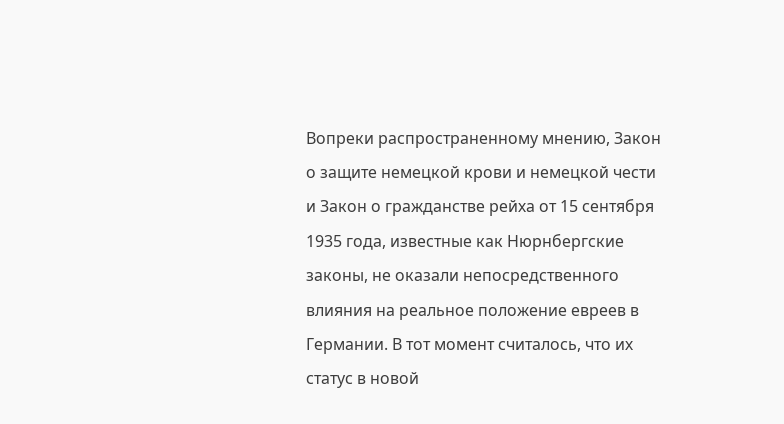Вопреки распространенному мнению, Закон о защите немецкой крови и немецкой чести и Закон о гражданстве рейха от 15 сентября 1935 года, известные как Нюрнбергские законы, не оказали непосредственного влияния на реальное положение евреев в Германии. В тот момент считалось, что их статус в новой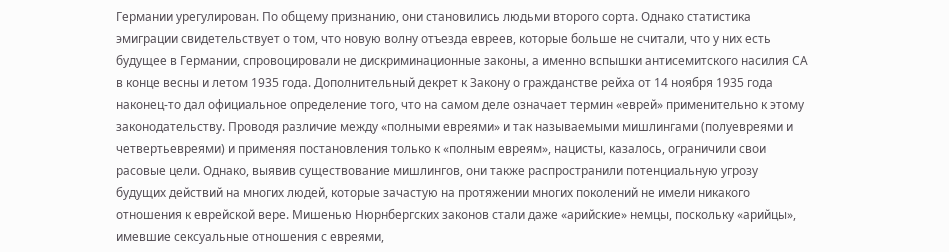Германии урегулирован. По общему признанию, они становились людьми второго сорта. Однако статистика эмиграции свидетельствует о том, что новую волну отъезда евреев, которые больше не считали, что у них есть будущее в Германии, спровоцировали не дискриминационные законы, а именно вспышки антисемитского насилия СА в конце весны и летом 1935 года. Дополнительный декрет к Закону о гражданстве рейха от 14 ноября 1935 года наконец-то дал официальное определение того, что на самом деле означает термин «еврей» применительно к этому законодательству. Проводя различие между «полными евреями» и так называемыми мишлингами (полуевреями и четвертьевреями) и применяя постановления только к «полным евреям», нацисты, казалось, ограничили свои расовые цели. Однако, выявив существование мишлингов, они также распространили потенциальную угрозу будущих действий на многих людей, которые зачастую на протяжении многих поколений не имели никакого отношения к еврейской вере. Мишенью Нюрнбергских законов стали даже «арийские» немцы, поскольку «арийцы», имевшие сексуальные отношения с евреями,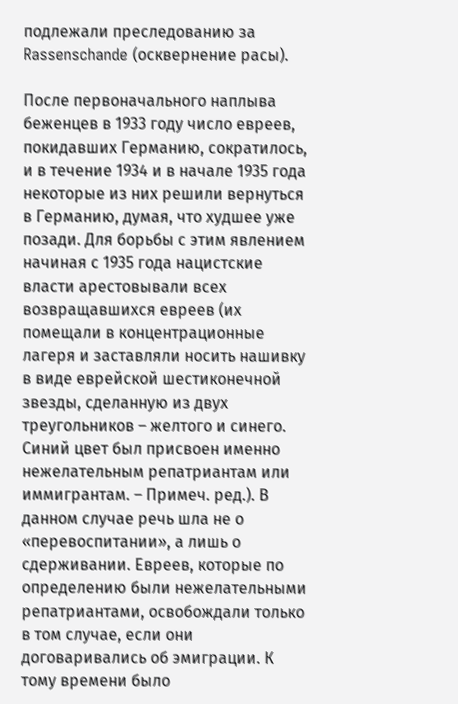подлежали преследованию за Rassenschande (осквернение расы).

После первоначального наплыва беженцев в 1933 году число евреев, покидавших Германию, сократилось, и в течение 1934 и в начале 1935 года некоторые из них решили вернуться в Германию, думая, что худшее уже позади. Для борьбы с этим явлением начиная с 1935 года нацистские власти арестовывали всех возвращавшихся евреев (их помещали в концентрационные лагеря и заставляли носить нашивку в виде еврейской шестиконечной звезды, сделанную из двух треугольников – желтого и синего. Синий цвет был присвоен именно нежелательным репатриантам или иммигрантам. – Примеч. ред.). В данном случае речь шла не о «перевоспитании», а лишь о сдерживании. Евреев, которые по определению были нежелательными репатриантами, освобождали только в том случае, если они договаривались об эмиграции. К тому времени было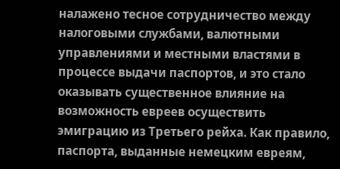налажено тесное сотрудничество между налоговыми службами, валютными управлениями и местными властями в процессе выдачи паспортов, и это стало оказывать существенное влияние на возможность евреев осуществить эмиграцию из Третьего рейха. Как правило, паспорта, выданные немецким евреям,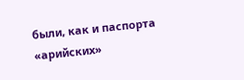были, как и паспорта «арийских»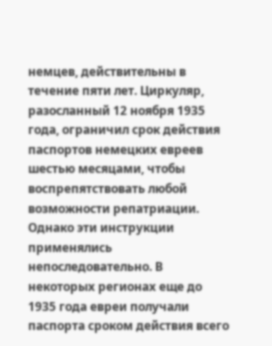немцев, действительны в течение пяти лет. Циркуляр, разосланный 12 ноября 1935 года, ограничил срок действия паспортов немецких евреев шестью месяцами, чтобы воспрепятствовать любой возможности репатриации. Однако эти инструкции применялись непоследовательно. В некоторых регионах еще до 1935 года евреи получали паспорта сроком действия всего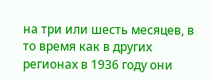на три или шесть месяцев, в то время как в других регионах в 1936 году они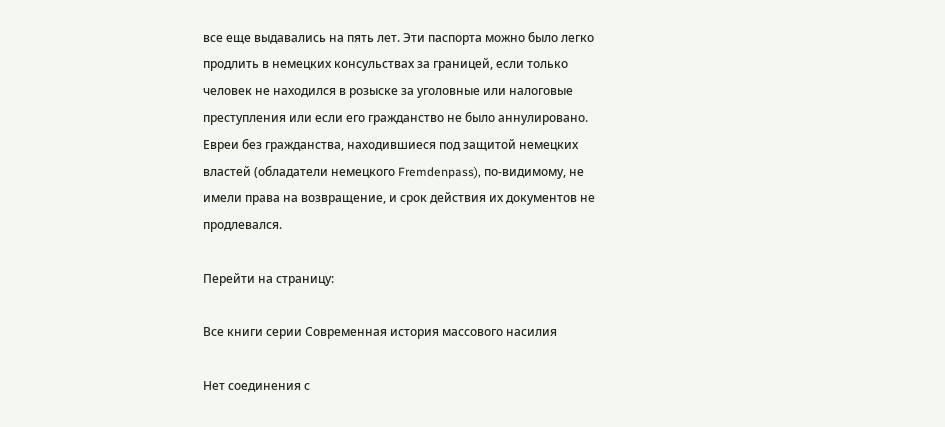все еще выдавались на пять лет. Эти паспорта можно было легко продлить в немецких консульствах за границей, если только человек не находился в розыске за уголовные или налоговые преступления или если его гражданство не было аннулировано. Евреи без гражданства, находившиеся под защитой немецких властей (обладатели немецкого Fremdenpass), по-видимому, не имели права на возвращение, и срок действия их документов не продлевался.

Перейти на страницу:

Все книги серии Современная история массового насилия

Нет соединения с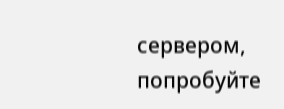сервером, попробуйте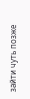зайти чуть позже